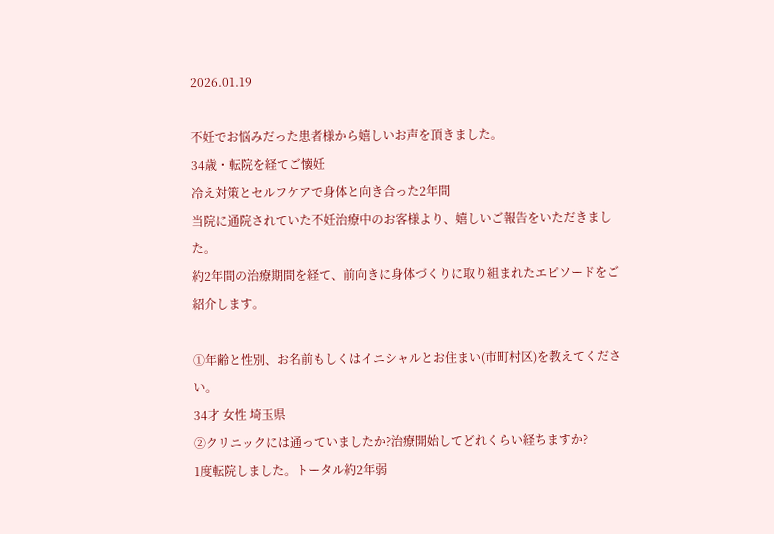2026.01.19

不妊でお悩みだった患者様から嬉しいお声を頂きました。
34歳・転院を経てご懐妊
冷え対策とセルフケアで身体と向き合った2年間
当院に通院されていた不妊治療中のお客様より、嬉しいご報告をいただきました。
約2年間の治療期間を経て、前向きに身体づくりに取り組まれたエピソードをご紹介します。

①年齢と性別、お名前もしくはイニシャルとお住まい(市町村区)を教えてください。
34才 女性 埼玉県
②クリニックには通っていましたか?治療開始してどれくらい経ちますか?
1度転院しました。トータル約2年弱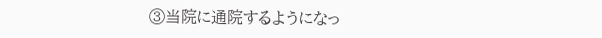③当院に通院するようになっ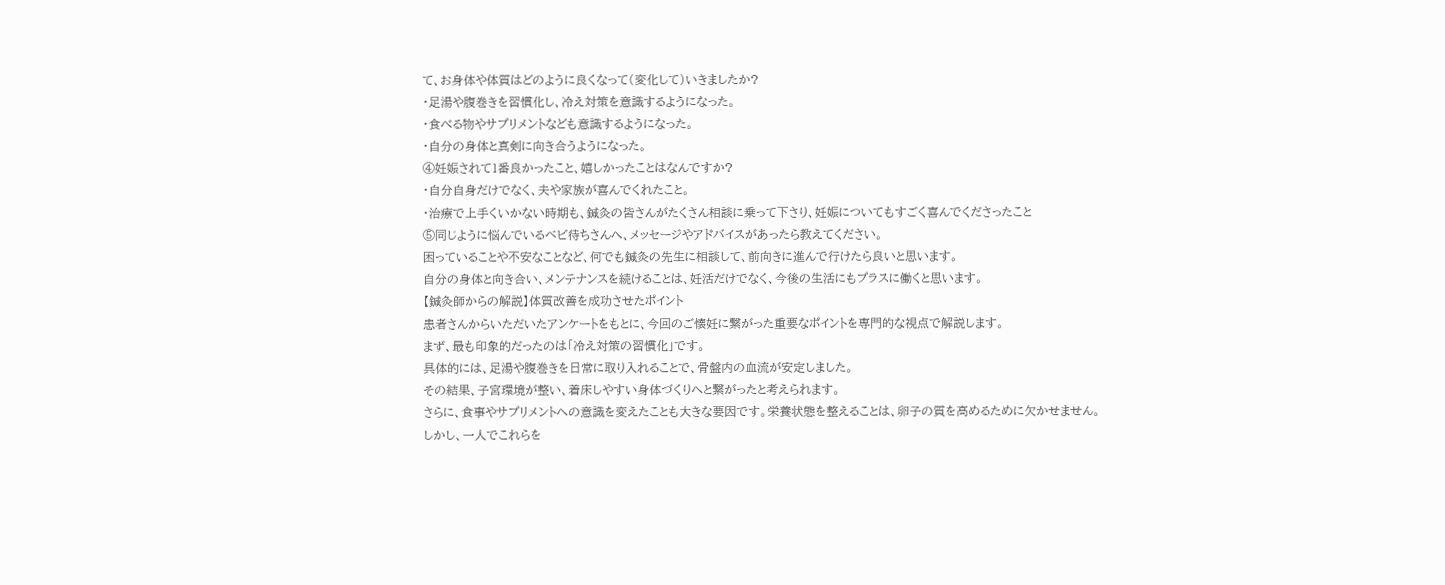て、お身体や体質はどのように良くなって(変化して)いきましたか?
・足湯や腹巻きを習慣化し、冷え対策を意識するようになった。
・食べる物やサプリメントなども意識するようになった。
・自分の身体と真剣に向き合うようになった。
④妊娠されて1番良かったこと、嬉しかったことはなんですか?
・自分自身だけでなく、夫や家族が喜んでくれたこと。
・治療で上手くいかない時期も、鍼灸の皆さんがたくさん相談に乗って下さり、妊娠についてもすごく喜んでくださったこと
⑤同じように悩んでいるベビ待ちさんへ、メッセージやアドバイスがあったら教えてください。
困っていることや不安なことなど、何でも鍼灸の先生に相談して、前向きに進んで行けたら良いと思います。
自分の身体と向き合い、メンテナンスを続けることは、妊活だけでなく、今後の生活にもプラスに働くと思います。
【鍼灸師からの解説】体質改善を成功させたポイント
患者さんからいただいたアンケートをもとに、今回のご懐妊に繋がった重要なポイントを専門的な視点で解説します。
まず、最も印象的だったのは「冷え対策の習慣化」です。
具体的には、足湯や腹巻きを日常に取り入れることで、骨盤内の血流が安定しました。
その結果、子宮環境が整い、着床しやすい身体づくりへと繋がったと考えられます。
さらに、食事やサプリメントへの意識を変えたことも大きな要因です。栄養状態を整えることは、卵子の質を高めるために欠かせません。
しかし、一人でこれらを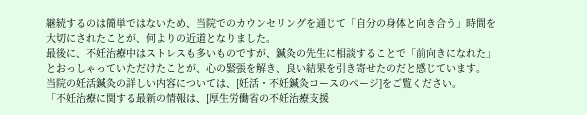継続するのは簡単ではないため、当院でのカウンセリングを通じて「自分の身体と向き合う」時間を大切にされたことが、何よりの近道となりました。
最後に、不妊治療中はストレスも多いものですが、鍼灸の先生に相談することで「前向きになれた」とおっしゃっていただけたことが、心の緊張を解き、良い結果を引き寄せたのだと感じています。
当院の妊活鍼灸の詳しい内容については、[妊活・不妊鍼灸コースのページ]をご覧ください。
「不妊治療に関する最新の情報は、[厚生労働省の不妊治療支援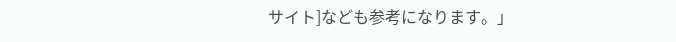サイト]なども参考になります。」